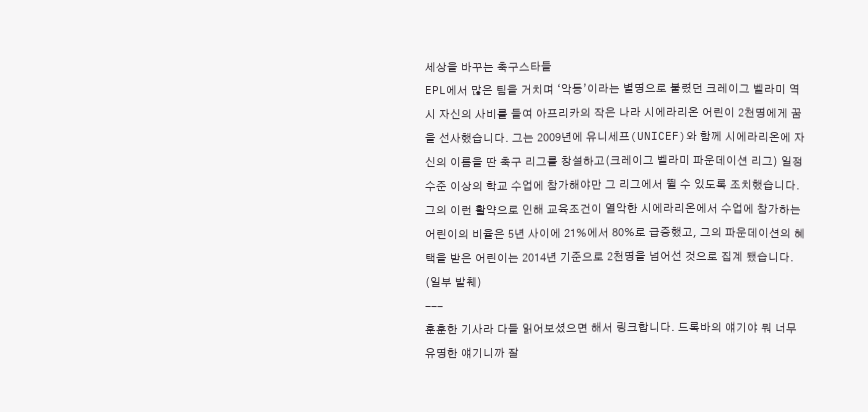세상을 바꾸는 축구스타들
EPL에서 많은 팀을 거치며 ‘악동’이라는 별명으로 불렸던 크레이그 벨라미 역시 자신의 사비를 들여 아프리카의 작은 나라 시에라리온 어린이 2천명에게 꿈을 선사했습니다. 그는 2009년에 유니세프(UNICEF)와 함께 시에라리온에 자신의 이름을 딴 축구 리그를 창설하고(크레이그 벨라미 파운데이션 리그) 일정 수준 이상의 학교 수업에 참가해야만 그 리그에서 뛸 수 있도록 조치했습니다. 그의 이런 활약으로 인해 교육조건이 열악한 시에라리온에서 수업에 참가하는 어린이의 비율은 5년 사이에 21%에서 80%로 급증했고, 그의 파운데이션의 혜택을 받은 어린이는 2014년 기준으로 2천명을 넘어선 것으로 집계 됐습니다. (일부 발췌)
---
훈훈한 기사라 다들 읽어보셨으면 해서 링크합니다. 드록바의 얘기야 뭐 너무 유명한 얘기니까 잘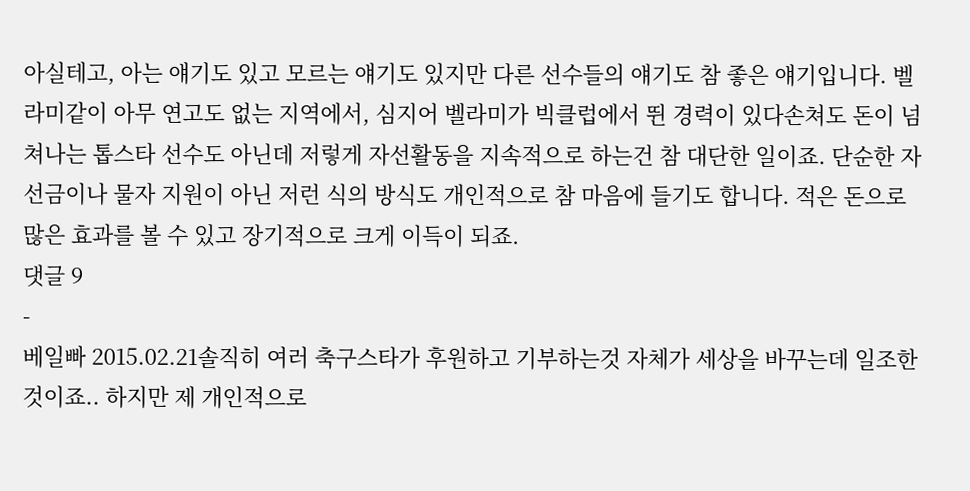아실테고, 아는 얘기도 있고 모르는 얘기도 있지만 다른 선수들의 얘기도 참 좋은 얘기입니다. 벨라미같이 아무 연고도 없는 지역에서, 심지어 벨라미가 빅클럽에서 뛴 경력이 있다손쳐도 돈이 넘쳐나는 톱스타 선수도 아닌데 저렇게 자선활동을 지속적으로 하는건 참 대단한 일이죠. 단순한 자선금이나 물자 지원이 아닌 저런 식의 방식도 개인적으로 참 마음에 들기도 합니다. 적은 돈으로 많은 효과를 볼 수 있고 장기적으로 크게 이득이 되죠.
댓글 9
-
베일빠 2015.02.21솔직히 여러 축구스타가 후원하고 기부하는것 자체가 세상을 바꾸는데 일조한것이죠.. 하지만 제 개인적으로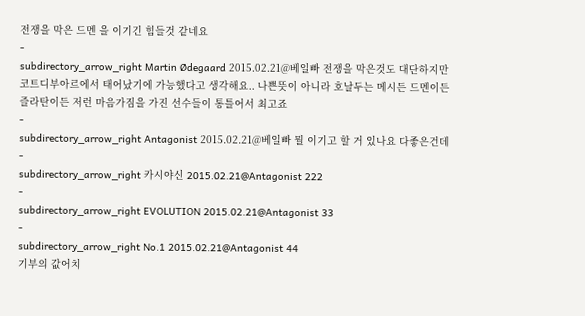전쟁을 막은 드멘 을 이기긴 힘들것 같네요
-
subdirectory_arrow_right Martin Ødegaard 2015.02.21@베일빠 전쟁을 막은것도 대단하지만 코트디부아르에서 태어났기에 가능했다고 생각해요.. 나쁜뜻이 아니라 호날두는 메시든 드멘이든 즐라탄이든 저런 마음가짐을 가진 선수들이 통틀어서 최고죠
-
subdirectory_arrow_right Antagonist 2015.02.21@베일빠 뭘 이기고 할 거 있나요 다좋은건데
-
subdirectory_arrow_right 카시야신 2015.02.21@Antagonist 222
-
subdirectory_arrow_right EVOLUTION 2015.02.21@Antagonist 33
-
subdirectory_arrow_right No.1 2015.02.21@Antagonist 44
기부의 값어치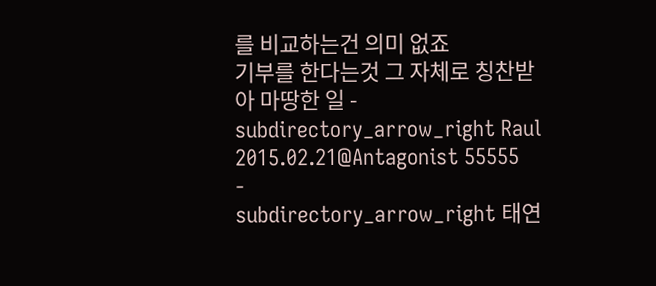를 비교하는건 의미 없죠
기부를 한다는것 그 자체로 칭찬받아 마땅한 일 -
subdirectory_arrow_right Raul 2015.02.21@Antagonist 55555
-
subdirectory_arrow_right 태연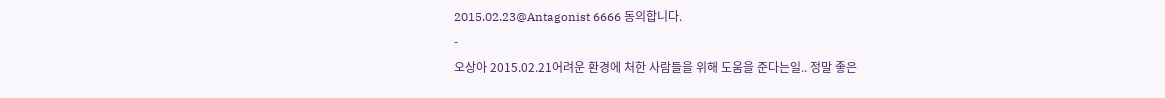2015.02.23@Antagonist 6666 동의합니다.
-
오상아 2015.02.21어려운 환경에 처한 사람들을 위해 도움을 준다는일.. 정말 좋은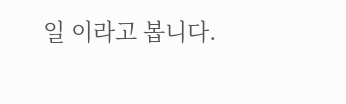일 이라고 봅니다.